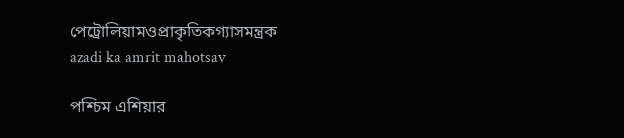পেট্রোলিয়ামওপ্রাকৃতিকগ্যাসমন্ত্রক
azadi ka amrit mahotsav

পশ্চিম এশিয়ার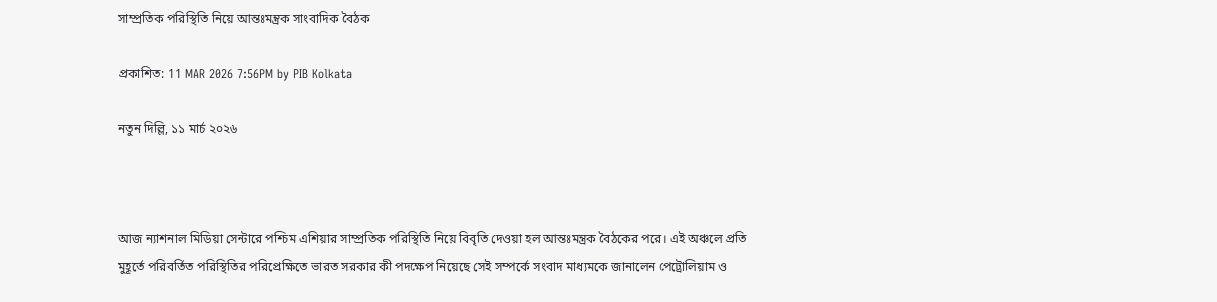সাম্প্রতিক পরিস্থিতি নিয়ে আন্তঃমন্ত্রক সাংবাদিক বৈঠক

প্রকাশিত: 11 MAR 2026 7:56PM by PIB Kolkata

নতুন দিল্লি, ১১ মার্চ ২০২৬



আজ ন্যাশনাল মিডিয়া সেন্টারে পশ্চিম এশিয়ার সাম্প্রতিক পরিস্থিতি নিয়ে বিবৃতি দেওয়া হল আন্তঃমন্ত্রক বৈঠকের পরে। এই অঞ্চলে প্রতি মুহূর্তে পরিবর্তিত পরিস্থিতির পরিপ্রেক্ষিতে ভারত সরকার কী পদক্ষেপ নিয়েছে সেই সম্পর্কে সংবাদ মাধ্যমকে জানালেন পেট্রোলিয়াম ও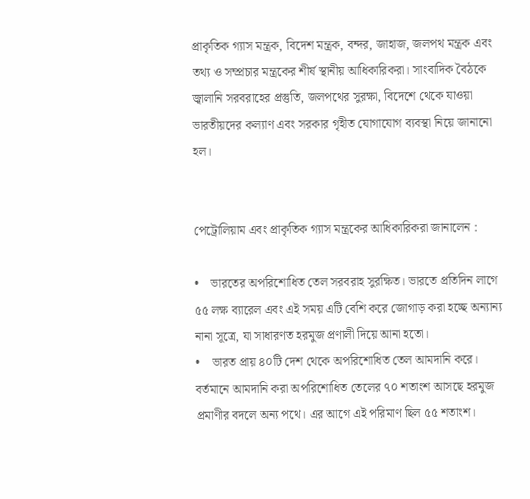প্রাকৃতিক গ্যাস মন্ত্রক, বিদেশ মন্ত্রক, বন্দর, জাহাজ, জলপথ মন্ত্রক এবং তথ্য ও সম্প্রচার মন্ত্রকের শীর্ষ স্থানীয় আধিকারিকরা। সাংবাদিক বৈঠকে জ্বালানি সরবরাহের প্রস্তুতি, জলপথের সুরক্ষা, বিদেশে থেকে যাওয়া ভারতীয়দের কল্যাণ এবং সরকার গৃহীত যোগাযোগ ব্যবস্থা নিয়ে জানানো হল।


পেট্রোলিয়াম এবং প্রাকৃতিক গ্যাস মন্ত্রকের আধিকারিকরা জানালেন :

•    ভারতের অপরিশোধিত তেল সরবরাহ সুরক্ষিত। ভারতে প্রতিদিন লাগে ৫৫ লক্ষ ব্যারেল এবং এই সময় এটি বেশি করে জোগাড় করা হচ্ছে অন্যান্য নানা সূত্রে, যা সাধারণত হরমুজ প্রণালী দিয়ে আনা হতো।
•    ভারত প্রায় ৪০টি দেশ থেকে অপরিশোধিত তেল আমদানি করে। বর্তমানে আমদানি করা অপরিশোধিত তেলের ৭০ শতাংশ আসছে হরমুজ প্রমাণীর বদলে অন্য পথে। এর আগে এই পরিমাণ ছিল ৫৫ শতাংশ।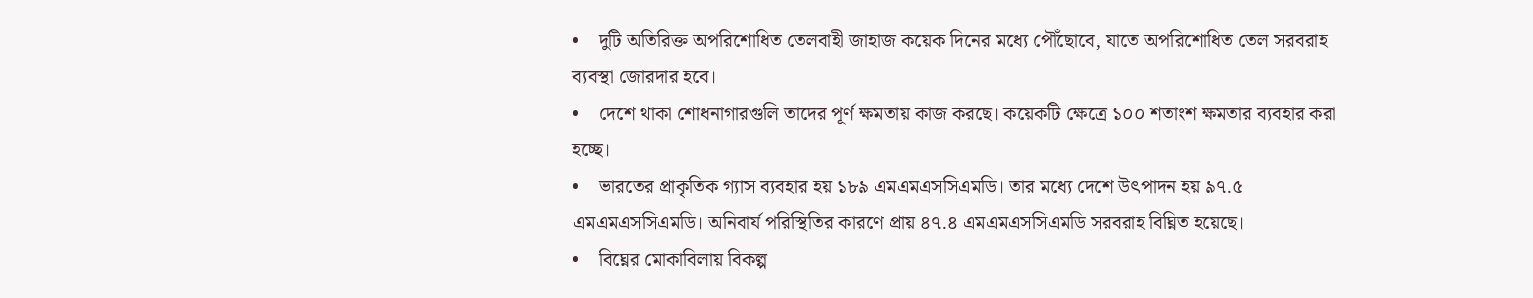•    দুটি অতিরিক্ত অপরিশোধিত তেলবাহী জাহাজ কয়েক দিনের মধ্যে পৌঁছোবে, যাতে অপরিশোধিত তেল সরবরাহ ব্যবস্থা জোরদার হবে।
•    দেশে থাকা শোধনাগারগুলি তাদের পূর্ণ ক্ষমতায় কাজ করছে। কয়েকটি ক্ষেত্রে ১০০ শতাংশ ক্ষমতার ব্যবহার করা হচ্ছে।
•    ভারতের প্রাকৃতিক গ্যাস ব্যবহার হয় ১৮৯ এমএমএসসিএমডি। তার মধ্যে দেশে উৎপাদন হয় ৯৭.৫ এমএমএসসিএমডি। অনিবার্য পরিস্থিতির কারণে প্রায় ৪৭.৪ এমএমএসসিএমডি সরবরাহ বিঘ্নিত হয়েছে।
•    বিঘ্নের মোকাবিলায় বিকল্প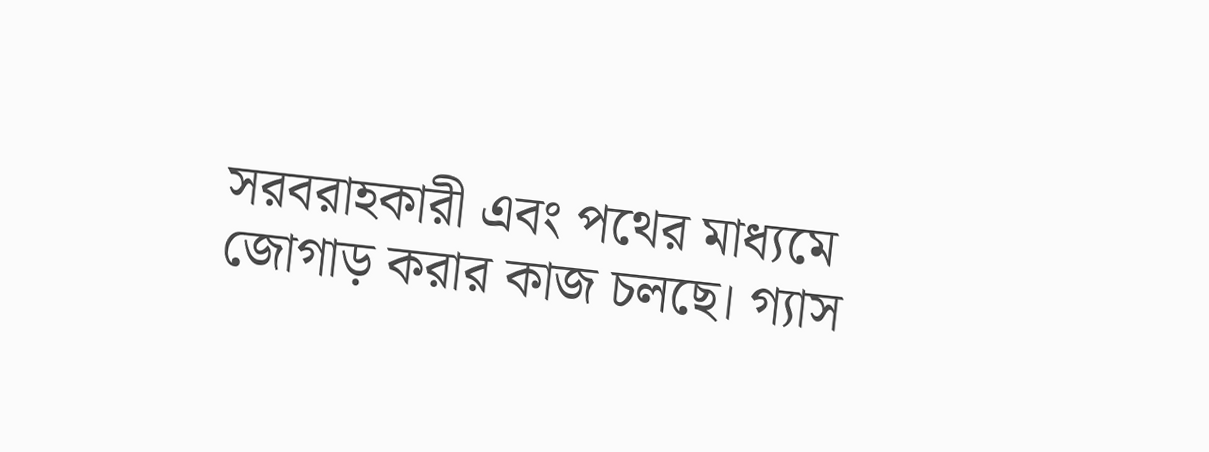সরবরাহকারী এবং পথের মাধ্যমে জোগাড় করার কাজ চলছে। গ্যাস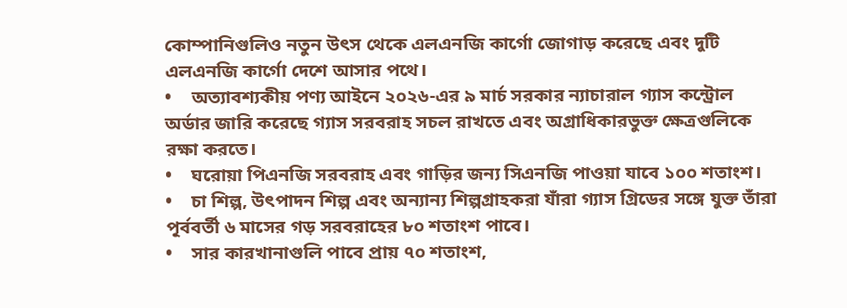কোম্পানিগুলিও নতুন উৎস থেকে এলএনজি কার্গো জোগাড় করেছে এবং দুটি এলএনজি কার্গো দেশে আসার পথে।
•    অত্যাবশ্যকীয় পণ্য আইনে ২০২৬-এর ৯ মার্চ সরকার ন্যাচারাল গ্যাস কন্ট্রোল অর্ডার জারি করেছে গ্যাস সরবরাহ সচল রাখতে এবং অগ্রাধিকারভুক্ত ক্ষেত্রগুলিকে রক্ষা করতে।
•    ঘরোয়া পিএনজি সরবরাহ এবং গাড়ির জন্য সিএনজি পাওয়া যাবে ১০০ শতাংশ।
•    চা শিল্প, উৎপাদন শিল্প এবং অন্যান্য শিল্পগ্রাহকরা যাঁরা গ্যাস গ্রিডের সঙ্গে যুক্ত তাঁরা পূর্ববর্তী ৬ মাসের গড় সরবরাহের ৮০ শতাংশ পাবে।
•    সার কারখানাগুলি পাবে প্রায় ৭০ শতাংশ,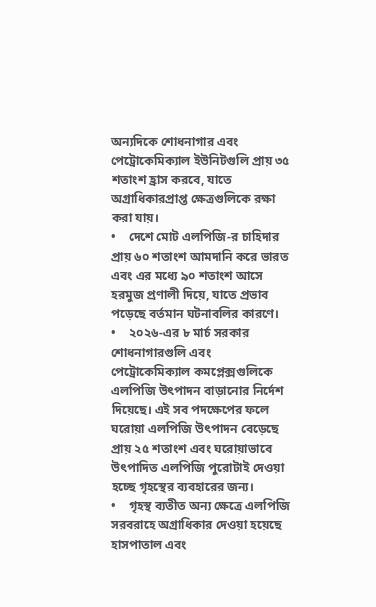অন্যদিকে শোধনাগার এবং পেট্রোকেমিক্যাল ইউনিটগুলি প্রায় ৩৫ শতাংশ হ্রাস করবে, যাতে অগ্রাধিকারপ্রাপ্ত ক্ষেত্রগুলিকে রক্ষা করা যায়।
•    দেশে মোট এলপিজি-র চাহিদার প্রায় ৬০ শতাংশ আমদানি করে ভারত এবং এর মধ্যে ৯০ শতাংশ আসে হরমুজ প্রণালী দিয়ে, যাতে প্রভাব পড়েছে বর্তমান ঘটনাবলির কারণে।
•    ২০২৬-এর ৮ মার্চ সরকার শোধনাগারগুলি এবং পেট্রোকেমিক্যাল কমপ্লেক্সগুলিকে এলপিজি উৎপাদন বাড়ানোর নির্দেশ দিয়েছে। এই সব পদক্ষেপের ফলে ঘরোয়া এলপিজি উৎপাদন বেড়েছে প্রায় ২৫ শতাংশ এবং ঘরোয়াভাবে উৎপাদিত এলপিজি পুরোটাই দেওয়া হচ্ছে গৃহস্থের ব্যবহারের জন্য।
•    গৃহস্থ ব্যতীত অন্য ক্ষেত্রে এলপিজি সরবরাহে অগ্রাধিকার দেওয়া হয়েছে হাসপাতাল এবং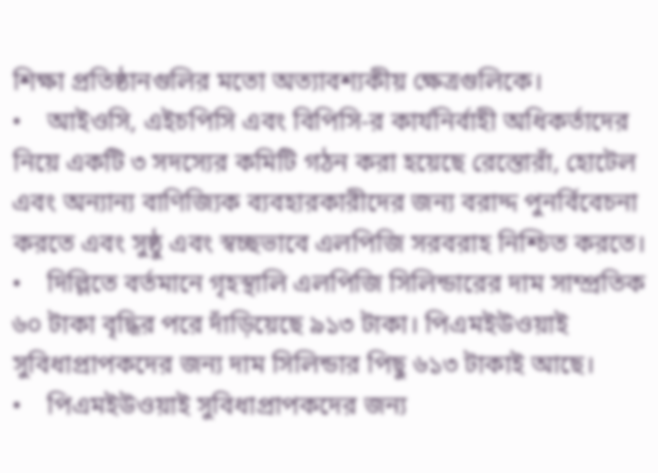শিক্ষা প্রতিষ্ঠানগুলির মতো অত্যাবশ্যকীয় ক্ষেত্রগুলিকে।
•    আইওসি, এইচপিসি এবং বিপিসি-র কার্যনির্বাহী অধিকর্তাদের নিয়ে একটি ৩ সদস্যের কমিটি গঠন করা হয়েছে রেস্তোরাঁ, হোটেল এবং অন্যান্য বাণিজ্যিক ব্যবহারকারীদের জন্য বরাদ্দ পুনর্বিবেচনা করতে এবং সুষ্ঠু এবং স্বচ্ছভাবে এলপিজি সরবরাহ নিশ্চিত করতে।
•    দিল্লিতে বর্তমানে গৃহস্থালি এলপিজি সিলিন্ডারের দাম সাম্প্রতিক ৬০ টাকা বৃদ্ধির পরে দাঁড়িয়েছে ৯১৩ টাকা। পিএমইউওয়াই সুবিধাপ্রাপকদের জন্য দাম সিলিন্ডার পিছু ৬১৩ টাকাই আছে।
•    পিএমইউওয়াই সুবিধাপ্রাপকদের জন্য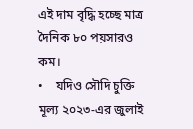এই দাম বৃদ্ধি হচ্ছে মাত্র দৈনিক ৮০ পয়সারও কম।
•    যদিও সৌদি চুক্তি মূল্য ২০২৩-এর জুলাই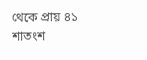থেকে প্রায় ৪১ শাতংশ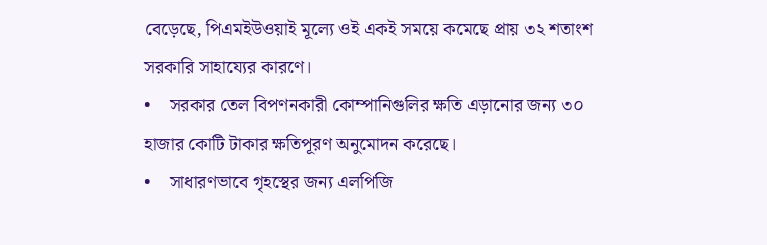বেড়েছে, পিএমইউওয়াই মূল্যে ওই একই সময়ে কমেছে প্রায় ৩২ শতাংশ সরকারি সাহায্যের কারণে।
•    সরকার তেল বিপণনকারী কোম্পানিগুলির ক্ষতি এড়ানোর জন্য ৩০ হাজার কোটি টাকার ক্ষতিপূরণ অনুমোদন করেছে।
•    সাধারণভাবে গৃহস্থের জন্য এলপিজি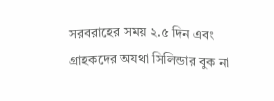সরবরাহের সময় ২.৫ দিন এবং গ্রাহকদের অযথা সিলিন্ডার বুক না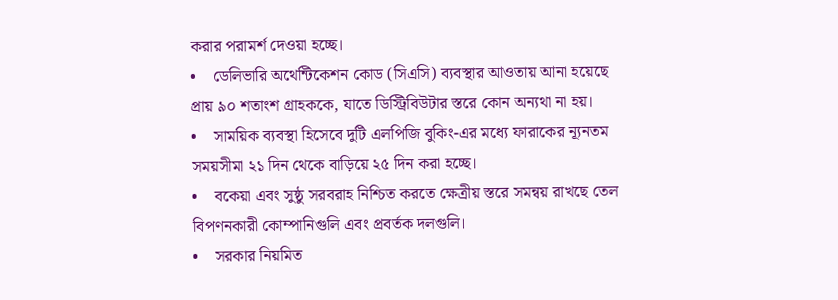করার পরামর্শ দেওয়া হচ্ছে।
•    ডেলিভারি অথেন্টিকেশন কোড (সিএসি) ব্যবস্থার আওতায় আনা হয়েছে প্রায় ৯০ শতাংশ গ্রাহককে, যাতে ডিস্ট্রিবিউটার স্তরে কোন অন্যথা না হয়।
•    সাময়িক ব্যবস্থা হিসেবে দুটি এলপিজি বুকিং-এর মধ্যে ফারাকের ন্যূনতম সময়সীমা ২১ দিন থেকে বাড়িয়ে ২৫ দিন করা হচ্ছে।
•    বকেয়া এবং সুষ্ঠু সরবরাহ নিশ্চিত করতে ক্ষেত্রীয় স্তরে সমন্বয় রাখছে তেল বিপণনকারী কোম্পানিগুলি এবং প্রবর্তক দলগুলি।
•    সরকার নিয়মিত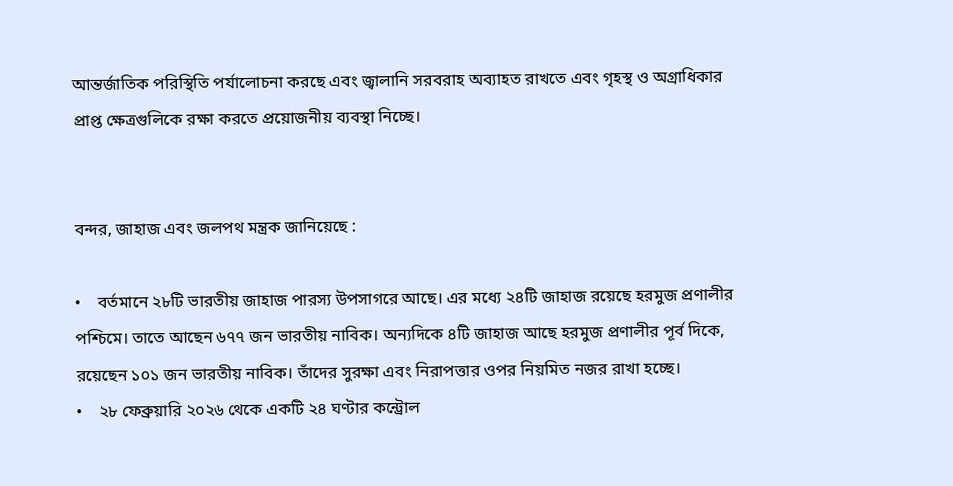আন্তর্জাতিক পরিস্থিতি পর্যালোচনা করছে এবং জ্বালানি সরবরাহ অব্যাহত রাখতে এবং গৃহস্থ ও অগ্রাধিকার প্রাপ্ত ক্ষেত্রগুলিকে রক্ষা করতে প্রয়োজনীয় ব্যবস্থা নিচ্ছে।


বন্দর, জাহাজ এবং জলপথ মন্ত্রক জানিয়েছে :

•    বর্তমানে ২৮টি ভারতীয় জাহাজ পারস্য উপসাগরে আছে। এর মধ্যে ২৪টি জাহাজ রয়েছে হরমুজ প্রণালীর পশ্চিমে। তাতে আছেন ৬৭৭ জন ভারতীয় নাবিক। অন্যদিকে ৪টি জাহাজ আছে হরমুজ প্রণালীর পূর্ব দিকে, রয়েছেন ১০১ জন ভারতীয় নাবিক। তাঁদের সুরক্ষা এবং নিরাপত্তার ওপর নিয়মিত নজর রাখা হচ্ছে।
•    ২৮ ফেব্রুয়ারি ২০২৬ থেকে একটি ২৪ ঘণ্টার কন্ট্রোল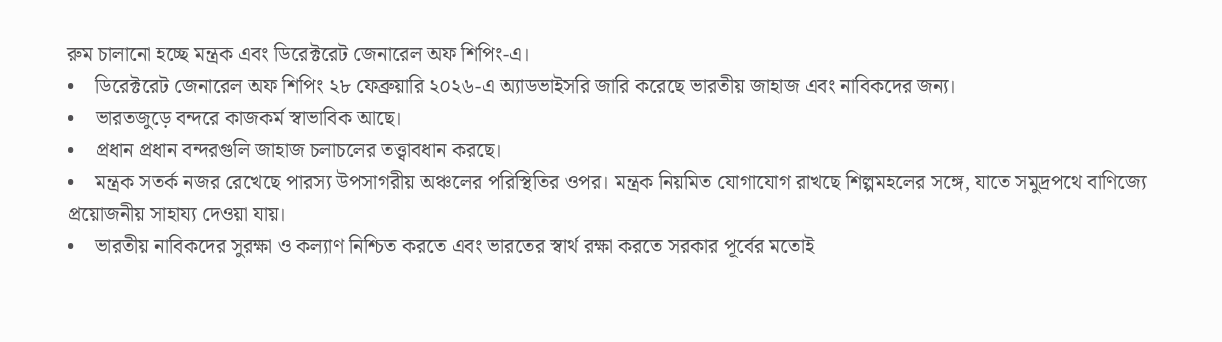রুম চালানো হচ্ছে মন্ত্রক এবং ডিরেক্টরেট জেনারেল অফ শিপিং-এ।
•    ডিরেক্টরেট জেনারেল অফ শিপিং ২৮ ফেব্রুয়ারি ২০২৬-এ অ্যাডভাইসরি জারি করেছে ভারতীয় জাহাজ এবং নাবিকদের জন্য।
•    ভারতজুড়ে বন্দরে কাজকর্ম স্বাভাবিক আছে।
•    প্রধান প্রধান বন্দরগুলি জাহাজ চলাচলের তত্ত্বাবধান করছে।
•    মন্ত্রক সতর্ক নজর রেখেছে পারস্য উপসাগরীয় অঞ্চলের পরিস্থিতির ওপর। মন্ত্রক নিয়মিত যোগাযোগ রাখছে শিল্পমহলের সঙ্গে, যাতে সমুদ্রপথে বাণিজ্যে প্রয়োজনীয় সাহায্য দেওয়া যায়।
•    ভারতীয় নাবিকদের সুরক্ষা ও কল্যাণ নিশ্চিত করতে এবং ভারতের স্বার্থ রক্ষা করতে সরকার পূর্বের মতোই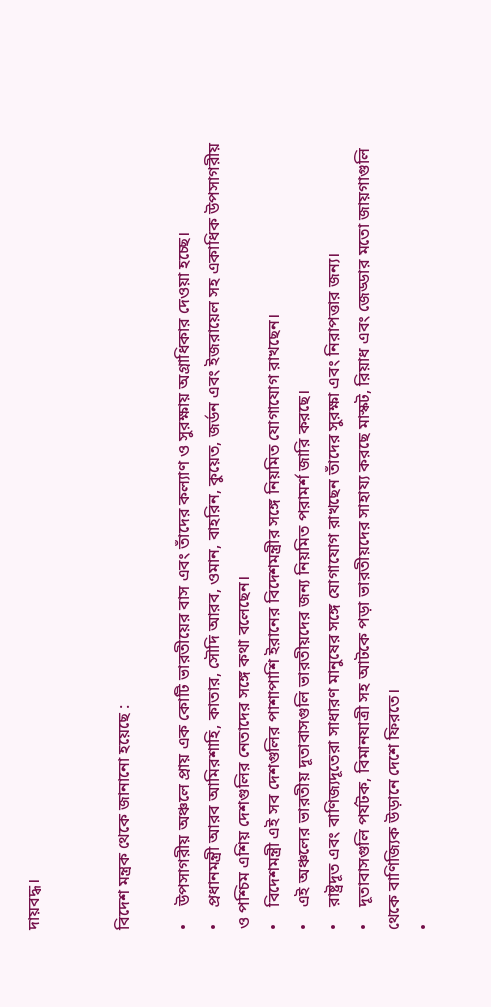দায়বদ্ধ।


বিদেশ মন্ত্রক থেকে জানানো হয়েছে :

•    উপসাগরীয় অঞ্চলে প্রায় এক কোটি ভারতীয়ের বাস এবং তাঁদের কল্যাণ ও সুরক্ষায় অগ্রাধিকার দেওয়া হচ্ছে।
•    প্রধানমন্ত্রী আরব আমিরশাহি, কাতার, সৌদি আরব, ওমান, বাহরিন, কুয়েত, জর্ডন এবং ইজরায়েল সহ একাধিক উপসাগরীয় ও পশ্চিম এশিয় দেশগুলির নেতাদের সঙ্গে কথা বলেছেন।
•    বিদেশমন্ত্রী এই সব দেশগুলির পাশাপাশি ইরানের বিদেশমন্ত্রীর সঙ্গে নিয়মিত যোগাযোগ রাখছেন।
•    এই অঞ্চলের ভারতীয় দূতাবাসগুলি ভারতীয়দের জন্য নিয়মিত পরামর্শ জারি করছে।
•    রাষ্ট্রদূত এবং বাণিজ্যদূতেরা সাধারণ মানুষের সঙ্গে যোগাযোগ রাখছেন তাঁদের সুরক্ষা এবং নিরাপত্তার জন্য।
•    দূতাবাসগুলি পর্যটক, বিমানযাত্রী সহ আটকে পড়া ভারতীয়দের সাহায্য করছে মাস্কট, রিয়াধ এবং জেড্ডার মতো জায়গাগুলি থেকে বাণিজ্যিক উড়ানে দেশে ফিরতে।
•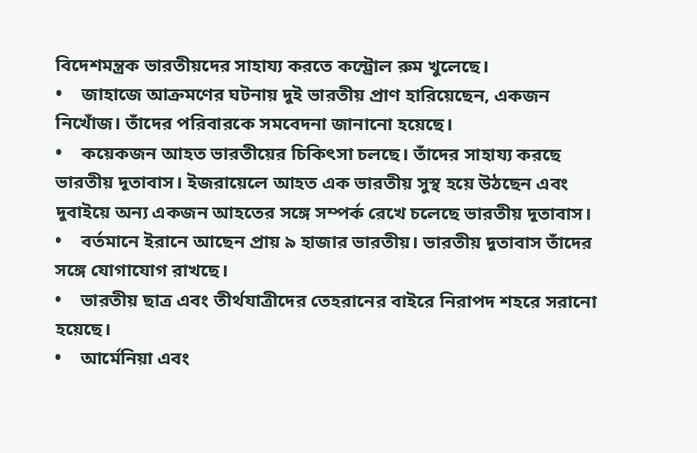বিদেশমন্ত্রক ভারতীয়দের সাহায্য করতে কন্ট্রোল রুম খুলেছে।
•    জাহাজে আক্রমণের ঘটনায় দুই ভারতীয় প্রাণ হারিয়েছেন, একজন নিখোঁজ। তাঁদের পরিবারকে সমবেদনা জানানো হয়েছে।
•    কয়েকজন আহত ভারতীয়ের চিকিৎসা চলছে। তাঁদের সাহায্য করছে ভারতীয় দূতাবাস। ইজরায়েলে আহত এক ভারতীয় সুস্থ হয়ে উঠছেন এবং দুবাইয়ে অন্য একজন আহতের সঙ্গে সম্পর্ক রেখে চলেছে ভারতীয় দূতাবাস।
•    বর্তমানে ইরানে আছেন প্রায় ৯ হাজার ভারতীয়। ভারতীয় দূতাবাস তাঁদের সঙ্গে যোগাযোগ রাখছে।
•    ভারতীয় ছাত্র এবং তীর্থযাত্রীদের তেহরানের বাইরে নিরাপদ শহরে সরানো হয়েছে।
•    আর্মেনিয়া এবং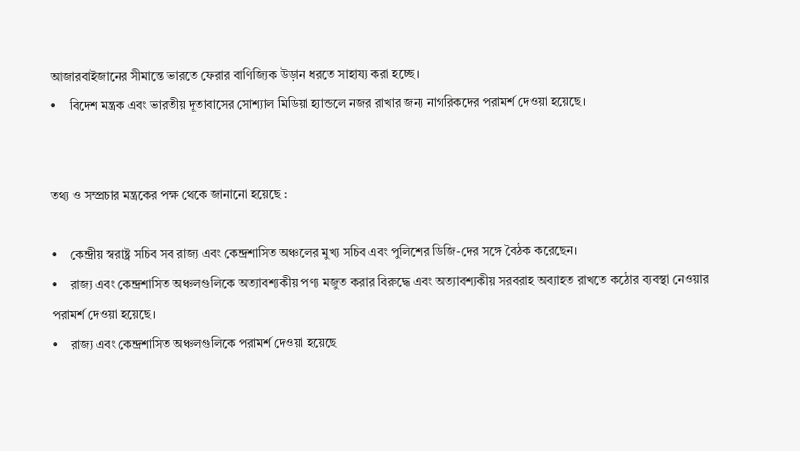আজারবাইজানের সীমান্তে ভারতে ফেরার বাণিজ্যিক উড়ান ধরতে সাহায্য করা হচ্ছে।
•    বিদেশ মন্ত্রক এবং ভারতীয় দূতাবাসের সোশ্যাল মিডিয়া হ্যান্ডলে নজর রাখার জন্য নাগরিকদের পরামর্শ দেওয়া হয়েছে।


তথ্য ও সম্প্রচার মন্ত্রকের পক্ষ থেকে জানানো হয়েছে :

•    কেন্দ্রীয় স্বরাষ্ট্র সচিব সব রাজ্য এবং কেন্দ্রশাসিত অঞ্চলের মুখ্য সচিব এবং পুলিশের ডিজি-দের সঙ্গে বৈঠক করেছেন।
•    রাজ্য এবং কেন্দ্রশাসিত অঞ্চলগুলিকে অত্যাবশ্যকীয় পণ্য মজুত করার বিরুদ্ধে এবং অত্যাবশ্যকীয় সরবরাহ অব্যাহত রাখতে কঠোর ব্যবস্থা নেওয়ার পরামর্শ দেওয়া হয়েছে।
•    রাজ্য এবং কেন্দ্রশাসিত অঞ্চলগুলিকে পরামর্শ দেওয়া হয়েছে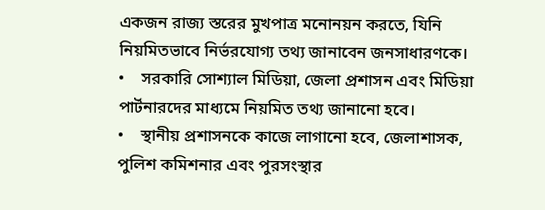একজন রাজ্য স্তরের মুখপাত্র মনোনয়ন করতে, যিনি নিয়মিতভাবে নির্ভরযোগ্য তথ্য জানাবেন জনসাধারণকে।
•    সরকারি সোশ্যাল মিডিয়া, জেলা প্রশাসন এবং মিডিয়া পার্টনারদের মাধ্যমে নিয়মিত তথ্য জানানো হবে।
•    স্থানীয় প্রশাসনকে কাজে লাগানো হবে, জেলাশাসক, পুলিশ কমিশনার এবং পুরসংস্থার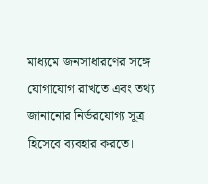মাধ্যমে জনসাধারণের সঙ্গে যোগাযোগ রাখতে এবং তথ্য জানানোর নির্ভরযোগ্য সূত্র হিসেবে ব্যবহার করতে।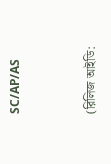SC/AP/AS


(রিলিজ আইডি: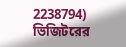2238794) ভিজিটরের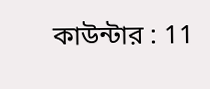কাউন্টার : 11